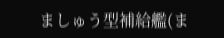ましゅう型補給艦(ま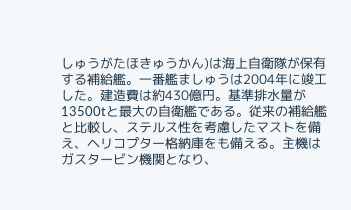しゅうがたほきゅうかん)は海上自衛隊が保有する補給艦。一番艦ましゅうは2004年に竣工した。建造費は約430億円。基準排水量が13500tと最大の自衛艦である。従来の補給艦と比較し、ステルス性を考慮したマストを備え、ヘリコプター格納庫をも備える。主機はガスタービン機関となり、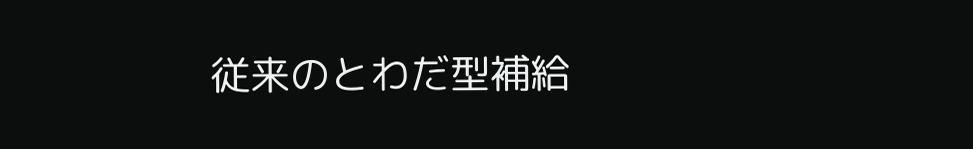従来のとわだ型補給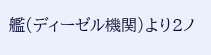艦(ディーゼル機関)より2ノ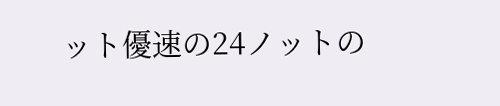ット優速の24ノットの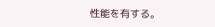性能を有する。